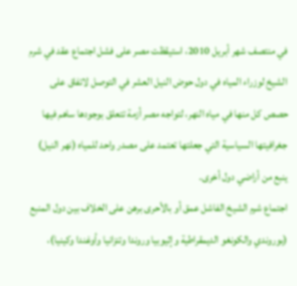في منتصف شهر أبريل 2010، استيقظت مصر على فشل اجتماع عقد في شرم الشيخ لوزراء المياه في دول حوض النيل العشر في التوصل لاتفاق على حصص كل منها في مياه النهر، لتواجه مصر أزمة تتعلق بوجودها ساهم فيها جغرافيتها السياسية التي جعلتها تعتمد على مصدر واحد للمياه (نهر النيل) ينبع من أراضي دول أخرى.
اجتماع شرم الشيخ الفاشل عمق أو بالأحرى برهن على الخلاف بين دول المنبع (بوروندي والكونغو الديمقراطية وإثيوبيا وروندا وتنزانيا وأوغندا وكينيا)،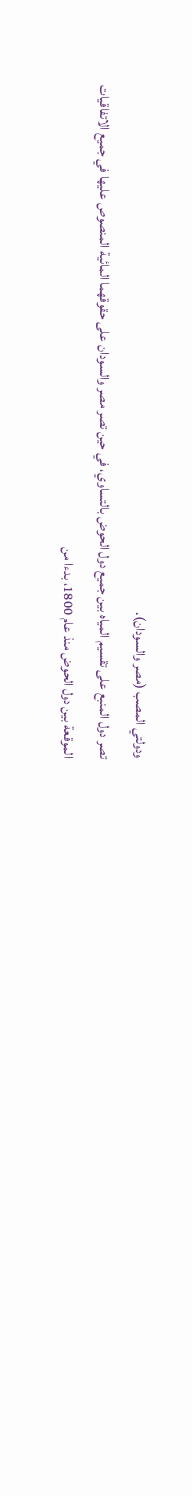ودولتي المصب (مصر والسودان).
تصر دول المنبع على تقسيم المياه بين جميع دول الحوض بالتساوي، في حين تصر مصر والسودان على حقوقهما المائية المنصوص عليها في جميع الاتفاقيات الموقعة بين دول الحوض منذ عام 1800، بدءا من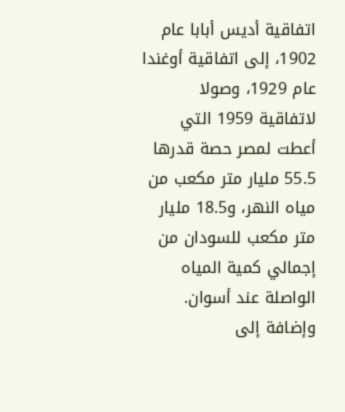اتفاقية أديس أبابا عام 1902، إلى اتفاقية أوغندا عام 1929، وصولا لاتفاقية 1959 التي أعطت لمصر حصة قدرها 55.5 مليار متر مكعب من مياه النهر، و18.5 مليار متر مكعب للسودان من إجمالي كمية المياه الواصلة عند أسوان.
وإضافة إلى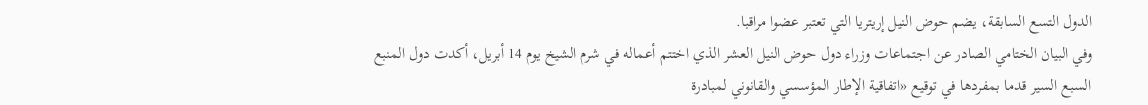الدول التسع السابقة، يضم حوض النيل إريتريا التي تعتبر عضوا مراقبا.
وفي البيان الختامي الصادر عن اجتماعات وزراء دول حوض النيل العشر الذي اختتم أعماله في شرم الشيخ يوم 14 أبريل، أكدت دول المنبع السبع السير قدما بمفردها في توقيع «اتفاقية الإطار المؤسسي والقانوني لمبادرة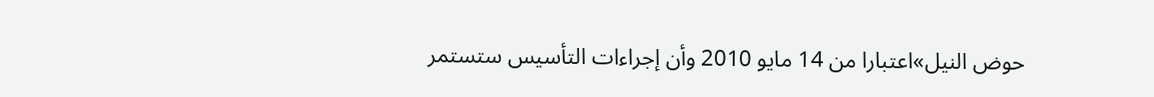حوض النيل»اعتبارا من 14 مايو 2010 وأن إجراءات التأسيس ستستمر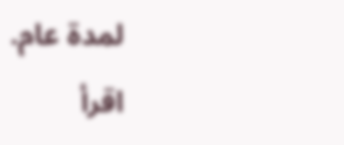لمدة عام.
اقرأ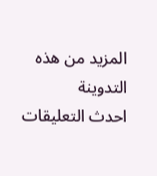المزيد من هذه التدوينة
احدث التعليقات